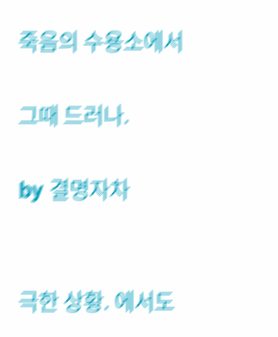죽음의 수용소에서

그때 드러나.

by 결명자차


극한 상황. 에서도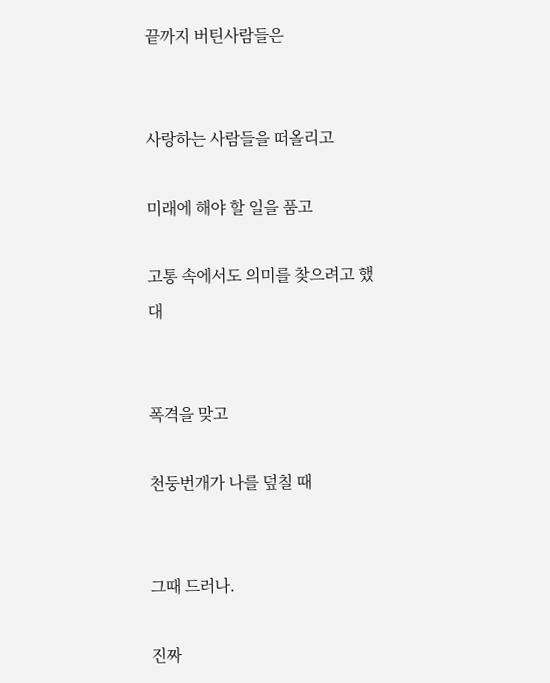끝까지 버틴사람들은


사랑하는 사람들을 떠올리고

미래에 해야 할 일을 품고

고통 속에서도 의미를 찾으려고 했대


폭격을 맞고

천둥번개가 나를 덮칠 때


그때 드러나.

진짜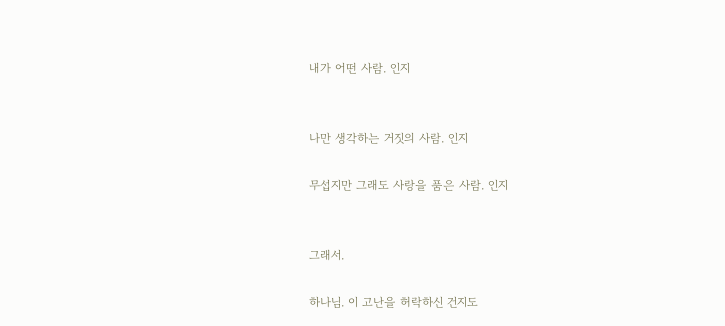내가 어떤 사람. 인지


나만 생각하는 거짓의 사람. 인지

무섭지만 그래도 사랑을 품은 사람. 인지


그래서.

하나님. 이 고난을 허락하신 건지도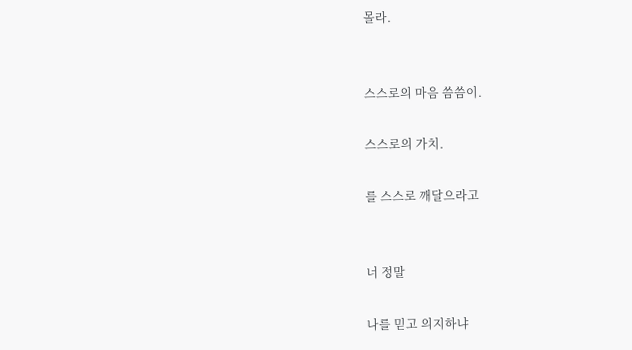몰라.


스스로의 마음 씀씀이.

스스로의 가치.

를 스스로 깨달으라고


너 정말

나를 믿고 의지하냐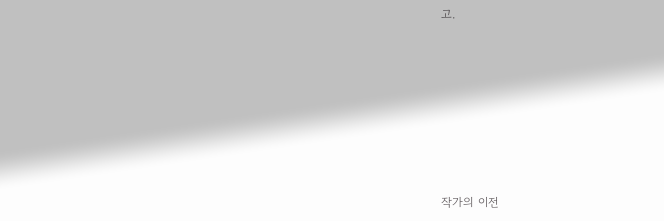고.







작가의 이전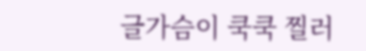글가슴이 쿡쿡 찔러